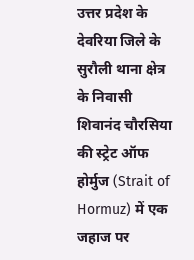उत्तर प्रदेश के देवरिया जिले के सुरौली थाना क्षेत्र के निवासी शिवानंद चौरसिया की स्ट्रेट ऑफ होर्मुज (Strait of Hormuz) में एक जहाज पर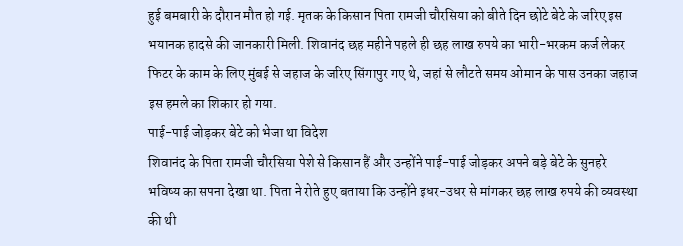हुई बमबारी के दौरान मौत हो गई. मृतक के किसान पिता रामजी चौरसिया को बीते दिन छोटे बेटे के जरिए इस भयानक हादसे की जानकारी मिली. शिवानंद छह महीने पहले ही छह लाख रुपये का भारी-भरकम कर्ज लेकर फिटर के काम के लिए मुंबई से जहाज के जरिए सिंगापुर गए थे, जहां से लौटते समय ओमान के पास उनका जहाज इस हमले का शिकार हो गया.
पाई-पाई जोड़कर बेटे को भेजा था विदेश
शिवानंद के पिता रामजी चौरसिया पेशे से किसान हैं और उन्होंने पाई-पाई जोड़कर अपने बड़े बेटे के सुनहरे भविष्य का सपना देखा था. पिता ने रोते हुए बताया कि उन्होंने इधर-उधर से मांगकर छह लाख रुपये की व्यवस्था की थी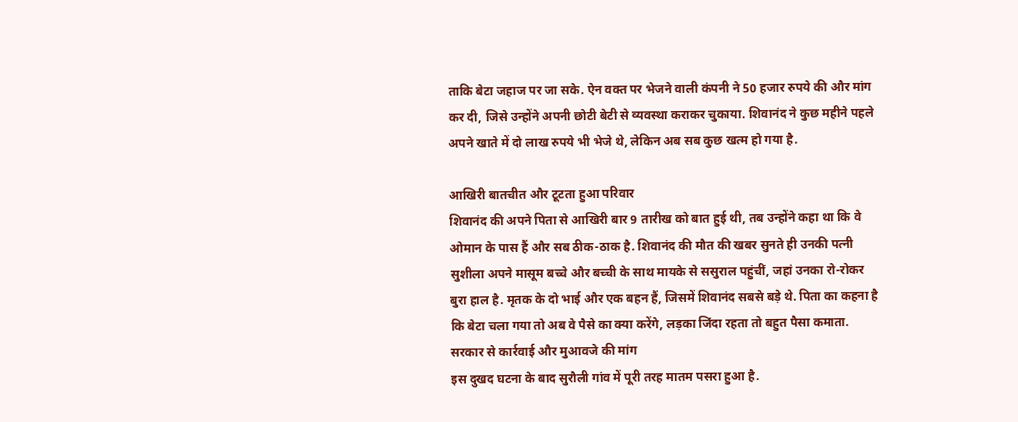ताकि बेटा जहाज पर जा सके. ऐन वक्त पर भेजने वाली कंपनी ने 50 हजार रुपये की और मांग कर दी, जिसे उन्होंने अपनी छोटी बेटी से व्यवस्था कराकर चुकाया. शिवानंद ने कुछ महीने पहले अपने खाते में दो लाख रुपये भी भेजे थे, लेकिन अब सब कुछ खत्म हो गया है.

आखिरी बातचीत और टूटता हुआ परिवार
शिवानंद की अपने पिता से आखिरी बार 9 तारीख को बात हुई थी, तब उन्होंने कहा था कि वे ओमान के पास हैं और सब ठीक-ठाक है. शिवानंद की मौत की खबर सुनते ही उनकी पत्नी सुशीला अपने मासूम बच्चे और बच्ची के साथ मायके से ससुराल पहुंचीं, जहां उनका रो-रोकर बुरा हाल है. मृतक के दो भाई और एक बहन हैं, जिसमें शिवानंद सबसे बड़े थे. पिता का कहना है कि बेटा चला गया तो अब वे पैसे का क्या करेंगे, लड़का जिंदा रहता तो बहुत पैसा कमाता.
सरकार से कार्रवाई और मुआवजे की मांग
इस दुखद घटना के बाद सुरौली गांव में पूरी तरह मातम पसरा हुआ है.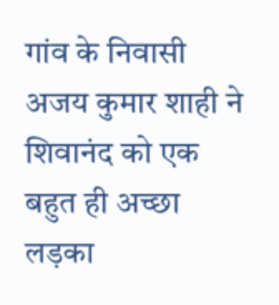गांव के निवासी अजय कुमार शाही ने शिवानंद को एक बहुत ही अच्छा लड़का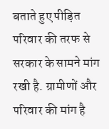बताते हुए पीड़ित परिवार की तरफ से सरकार के सामने मांग रखी है. ग्रामीणों और परिवार की मांग है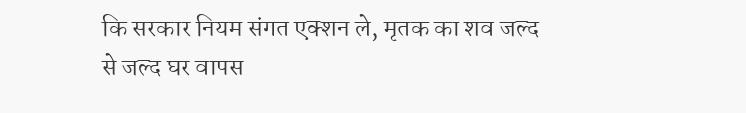कि सरकार नियम संगत एक्शन ले, मृतक का शव जल्द से जल्द घर वापस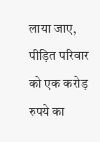लाया जाए, पीड़ित परिवार को एक करोड़ रुपये का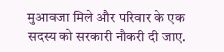मुआवजा मिले और परिवार के एक सदस्य को सरकारी नौकरी दी जाए.